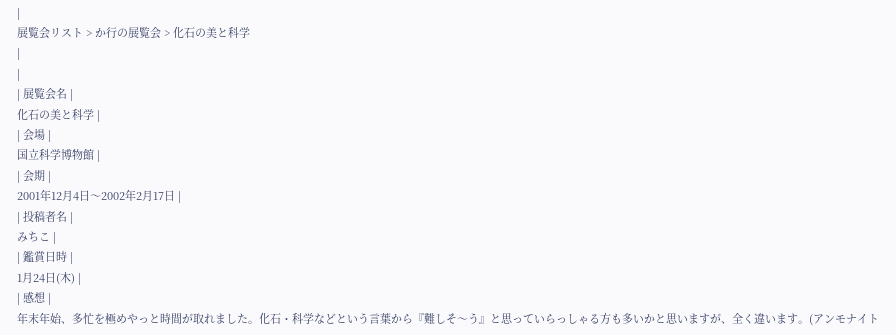|
展覧会リスト > か行の展覧会 > 化石の美と科学
|
|
| 展覧会名 |
化石の美と科学 |
| 会場 |
国立科学博物館 |
| 会期 |
2001年12月4日〜2002年2月17日 |
| 投稿者名 |
みちこ |
| 鑑賞日時 |
1月24日(木) |
| 感想 |
年末年始、多忙を極めやっと時間が取れました。化石・科学などという言葉から『難しそ〜う』と思っていらっしゃる方も多いかと思いますが、全く違います。(アンモナイト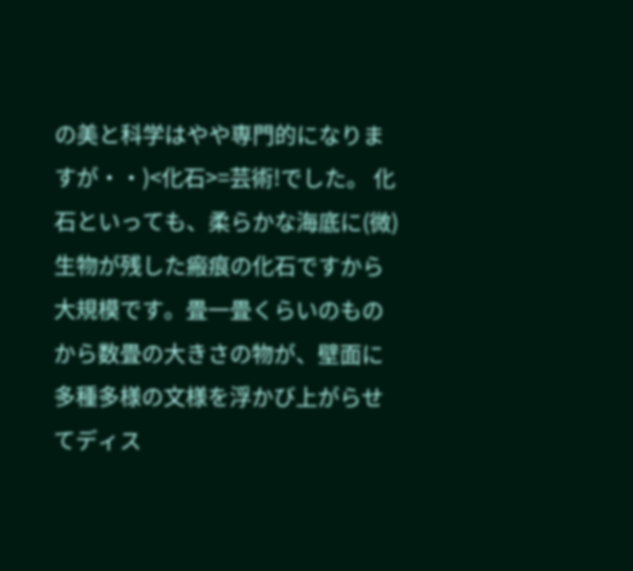の美と科学はやや専門的になりますが・・)<化石>=芸術!でした。 化石といっても、柔らかな海底に(微)生物が残した瘢痕の化石ですから大規模です。畳一畳くらいのものから数畳の大きさの物が、壁面に多種多様の文様を浮かび上がらせてディス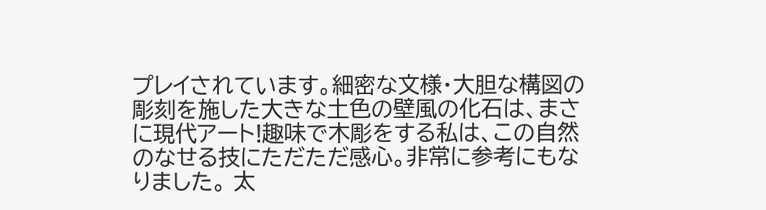プレイされています。細密な文様・大胆な構図の彫刻を施した大きな土色の壁風の化石は、まさに現代アート!趣味で木彫をする私は、この自然のなせる技にただただ感心。非常に参考にもなりました。 太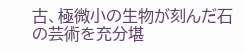古、極微小の生物が刻んだ石の芸術を充分堪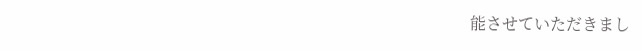能させていただきまし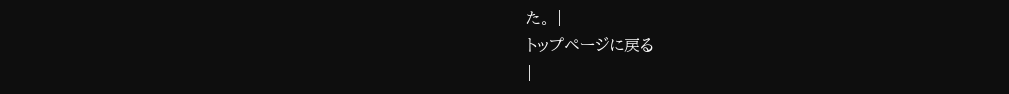た。 |
トップページに戻る
|